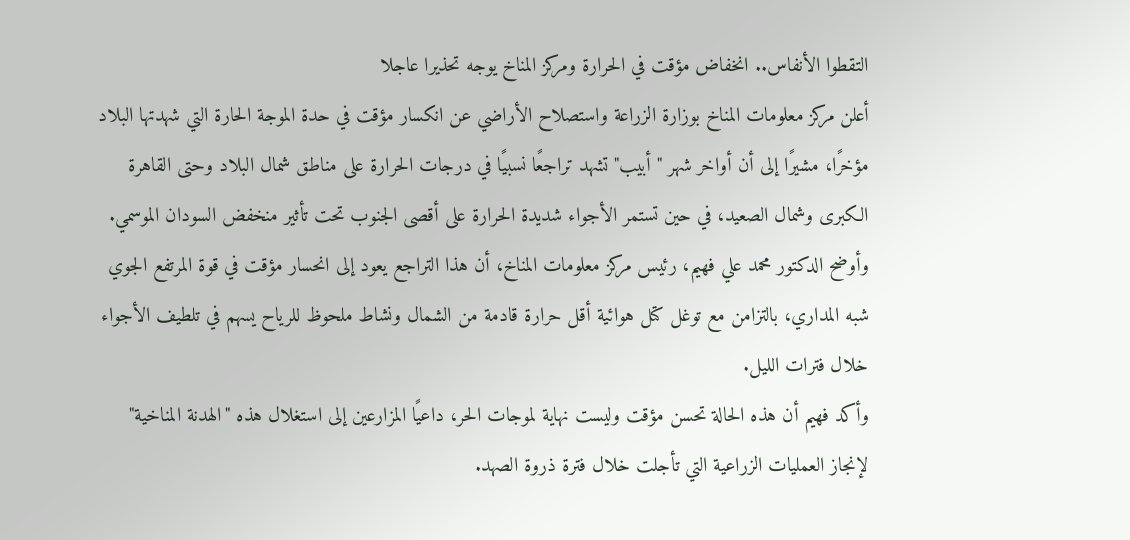التقطوا الأنفاس.. انخفاض مؤقت في الحرارة ومركز المناخ يوجه تحذيرا عاجلا
أعلن مركز معلومات المناخ بوزارة الزراعة واستصلاح الأراضي عن انكسار مؤقت في حدة الموجة الحارة التي شهدتها البلاد مؤخرًا، مشيرًا إلى أن أواخر شهر "أبيب" تشهد تراجعًا نسبيًا في درجات الحرارة على مناطق شمال البلاد وحتى القاهرة الكبرى وشمال الصعيد، في حين تستمر الأجواء شديدة الحرارة على أقصى الجنوب تحت تأثير منخفض السودان الموسمي.
وأوضح الدكتور محمد علي فهيم، رئيس مركز معلومات المناخ، أن هذا التراجع يعود إلى انحسار مؤقت في قوة المرتفع الجوي شبه المداري، بالتزامن مع توغل كتل هوائية أقل حرارة قادمة من الشمال ونشاط ملحوظ للرياح يسهم في تلطيف الأجواء خلال فترات الليل.
وأكد فهيم أن هذه الحالة تحسن مؤقت وليست نهاية لموجات الحر، داعيًا المزارعين إلى استغلال هذه "الهدنة المناخية" لإنجاز العمليات الزراعية التي تأجلت خلال فترة ذروة الصهد.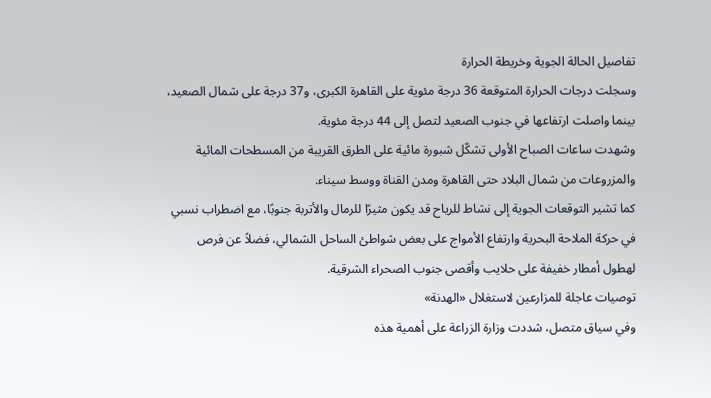تفاصيل الحالة الجوية وخريطة الحرارة
وسجلت درجات الحرارة المتوقعة 36 درجة مئوية على القاهرة الكبرى، و37 درجة على شمال الصعيد، بينما واصلت ارتفاعها في جنوب الصعيد لتصل إلى 44 درجة مئوية.
وشهدت ساعات الصباح الأولى تشكّل شبورة مائية على الطرق القريبة من المسطحات المائية والمزروعات من شمال البلاد حتى القاهرة ومدن القناة ووسط سيناء.
كما تشير التوقعات الجوية إلى نشاط للرياح قد يكون مثيرًا للرمال والأتربة جنوبًا، مع اضطراب نسبي في حركة الملاحة البحرية وارتفاع الأمواج على بعض شواطئ الساحل الشمالي، فضلاً عن فرص لهطول أمطار خفيفة على حلايب وأقصى جنوب الصحراء الشرقية.
توصيات عاجلة للمزارعين لاستغلال «الهدنة»
وفي سياق متصل، شددت وزارة الزراعة على أهمية هذه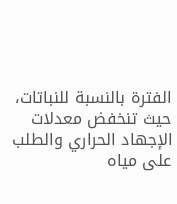الفترة بالنسبة للنباتات، حيث تنخفض معدلات الإجهاد الحراري والطلب على مياه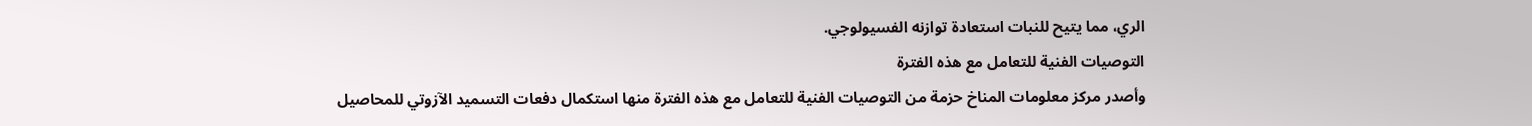الري، مما يتيح للنبات استعادة توازنه الفسيولوجي.
التوصيات الفنية للتعامل مع هذه الفترة
وأصدر مركز معلومات المناخ حزمة من التوصيات الفنية للتعامل مع هذه الفترة منها استكمال دفعات التسميد الآزوتي للمحاصيل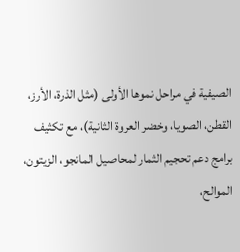الصيفية في مراحل نموها الأولى (مثل الذرة، الأرز، القطن، الصويا، وخضر العروة الثانية)، مع تكثيف برامج دعم تحجيم الثمار لمحاصيل المانجو، الزيتون، الموالح،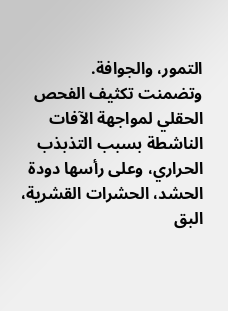التمور، والجوافة.
وتضمنت تكثيف الفحص الحقلي لمواجهة الآفات الناشطة بسبب التذبذب الحراري، وعلى رأسها دودة الحشد، الحشرات القشرية، البق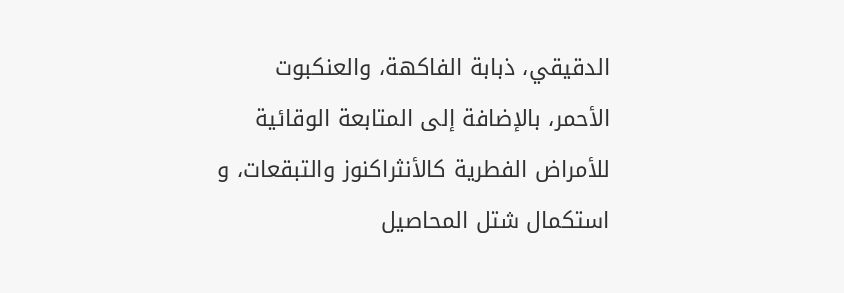الدقيقي، ذبابة الفاكهة، والعنكبوت الأحمر، بالإضافة إلى المتابعة الوقائية للأمراض الفطرية كالأنثراكنوز والتبقعات، و استكمال شتل المحاصيل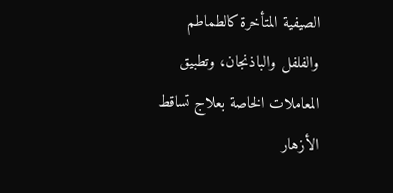الصيفية المتأخرة كالطماطم والفلفل والباذنجان، وتطبيق المعاملات الخاصة بعلاج تساقط الأزهار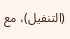(التنفيل)، مع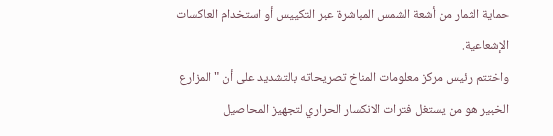حماية الثمار من أشعة الشمس المباشرة عبر التكييس أو استخدام العاكسات الإشعاعية.
واختتم رئيس مركز معلومات المناخ تصريحاته بالتشديد على أن "المزارع الخبير هو من يستغل فترات الانكسار الحراري لتجهيز المحاصيل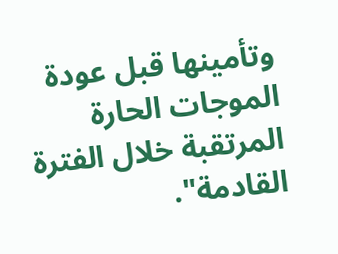وتأمينها قبل عودة الموجات الحارة المرتقبة خلال الفترة القادمة".